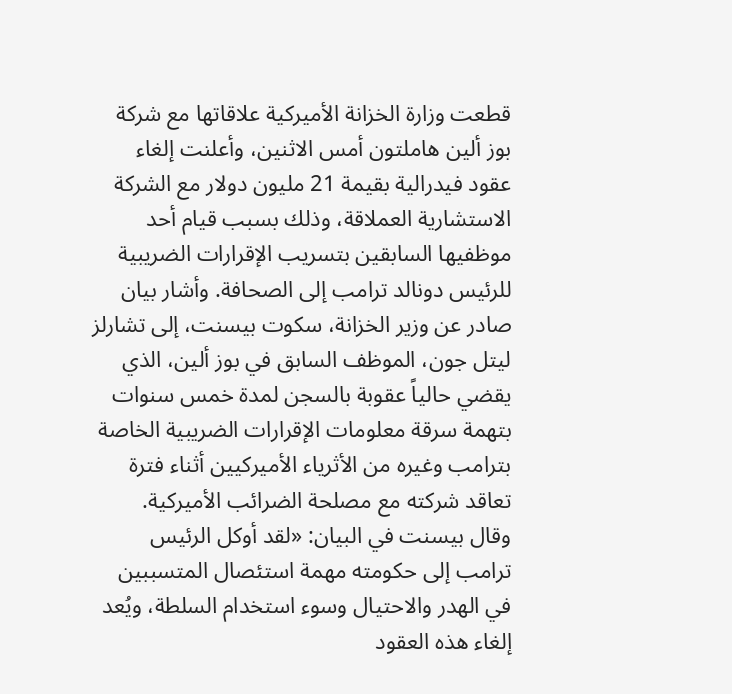قطعت وزارة الخزانة الأميركية علاقاتها مع شركة بوز ألين هاملتون أمس الاثنين، وأعلنت إلغاء عقود فيدرالية بقيمة 21 مليون دولار مع الشركة الاستشارية العملاقة، وذلك بسبب قيام أحد موظفيها السابقين بتسريب الإقرارات الضريبية للرئيس دونالد ترامب إلى الصحافة. وأشار بيان صادر عن وزير الخزانة، سكوت بيسنت، إلى تشارلز ليتل جون، الموظف السابق في بوز ألين، الذي يقضي حالياً عقوبة بالسجن لمدة خمس سنوات بتهمة سرقة معلومات الإقرارات الضريبية الخاصة بترامب وغيره من الأثرياء الأميركيين أثناء فترة تعاقد شركته مع مصلحة الضرائب الأميركية.
وقال بيسنت في البيان: «لقد أوكل الرئيس ترامب إلى حكومته مهمة استئصال المتسببين في الهدر والاحتيال وسوء استخدام السلطة، ويُعد إلغاء هذه العقود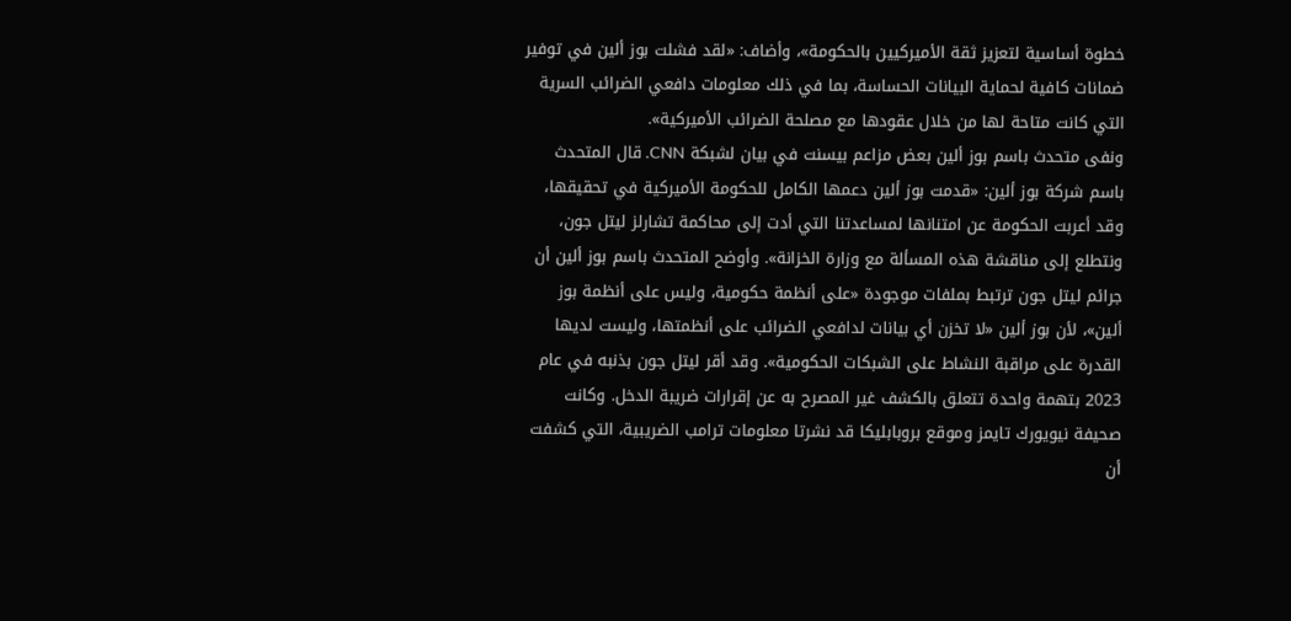خطوة أساسية لتعزيز ثقة الأميركيين بالحكومة»، وأضاف: «لقد فشلت بوز ألين في توفير ضمانات كافية لحماية البيانات الحساسة، بما في ذلك معلومات دافعي الضرائب السرية التي كانت متاحة لها من خلال عقودها مع مصلحة الضرائب الأميركية».
ونفى متحدث باسم بوز ألين بعض مزاعم بيسنت في بيان لشبكة CNN. قال المتحدث باسم شركة بوز ألين: «قدمت بوز ألين دعمها الكامل للحكومة الأميركية في تحقيقها، وقد أعربت الحكومة عن امتنانها لمساعدتنا التي أدت إلى محاكمة تشارلز ليتل جون، ونتطلع إلى مناقشة هذه المسألة مع وزارة الخزانة». وأوضح المتحدث باسم بوز ألين أن جرائم ليتل جون ترتبط بملفات موجودة «على أنظمة حكومية، وليس على أنظمة بوز ألين»، لأن بوز ألين «لا تخزن أي بيانات لدافعي الضرائب على أنظمتها، وليست لديها القدرة على مراقبة النشاط على الشبكات الحكومية». وقد أقر ليتل جون بذنبه في عام 2023 بتهمة واحدة تتعلق بالكشف غير المصرح به عن إقرارات ضريبة الدخل. وكانت صحيفة نيويورك تايمز وموقع بروبابليكا قد نشرتا معلومات ترامب الضريبية، التي كشفت أن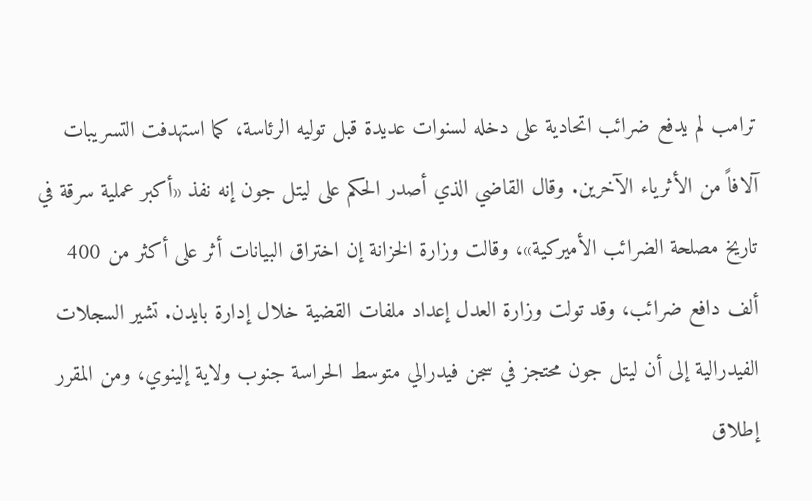ترامب لم يدفع ضرائب اتحادية على دخله لسنوات عديدة قبل توليه الرئاسة، كما استهدفت التسريبات آلافاً من الأثرياء الآخرين. وقال القاضي الذي أصدر الحكم على ليتل جون إنه نفذ «أكبر عملية سرقة في تاريخ مصلحة الضرائب الأميركية»، وقالت وزارة الخزانة إن اختراق البيانات أثر على أكثر من 400 ألف دافع ضرائب، وقد تولت وزارة العدل إعداد ملفات القضية خلال إدارة بايدن. تشير السجلات الفيدرالية إلى أن ليتل جون محتجز في سجن فيدرالي متوسط الحراسة جنوب ولاية إلينوي، ومن المقرر إطلاق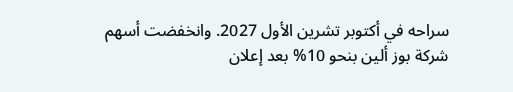سراحه في أكتوبر تشرين الأول 2027. وانخفضت أسهم شركة بوز ألين بنحو 10% بعد إعلان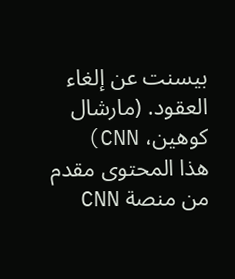بيسنت عن إلغاء العقود. (مارشال كوهين، CNN)
هذا المحتوى مقدم من منصة CNN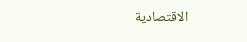الاقتصادية